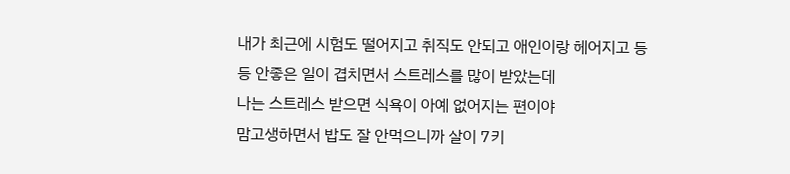내가 최근에 시험도 떨어지고 취직도 안되고 애인이랑 헤어지고 등등 안좋은 일이 겹치면서 스트레스를 많이 받았는데
나는 스트레스 받으면 식욕이 아예 없어지는 편이야
맘고생하면서 밥도 잘 안먹으니까 살이 7키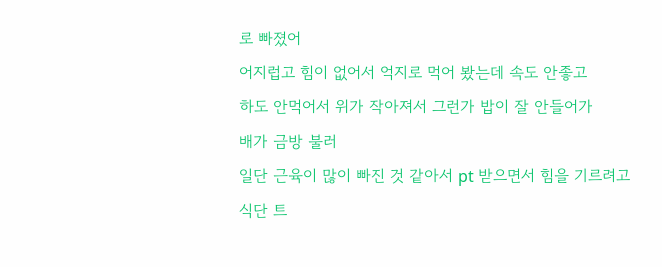로 빠졌어
어지럽고 힘이 없어서 억지로 먹어 봤는데 속도 안좋고
하도 안먹어서 위가 작아져서 그런가 밥이 잘 안들어가
배가 금방 불러
일단 근육이 많이 빠진 것 같아서 pt 받으면서 힘을 기르려고
식단 트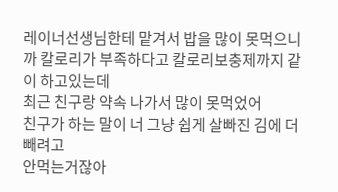레이너선생님한테 맡겨서 밥을 많이 못먹으니까 칼로리가 부족하다고 칼로리보충제까지 같이 하고있는데
최근 친구랑 약속 나가서 많이 못먹었어
친구가 하는 말이 너 그냥 쉽게 살빠진 김에 더 빼려고
안먹는거잖아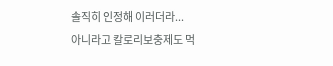솔직히 인정해 이러더라...
아니라고 칼로리보충제도 먹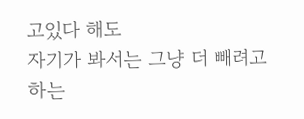고있다 해도
자기가 봐서는 그냥 더 빼려고 하는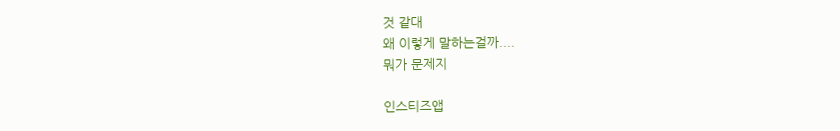것 같대
왜 이렇게 말하는걸까....
뭐가 문제지

인스티즈앱